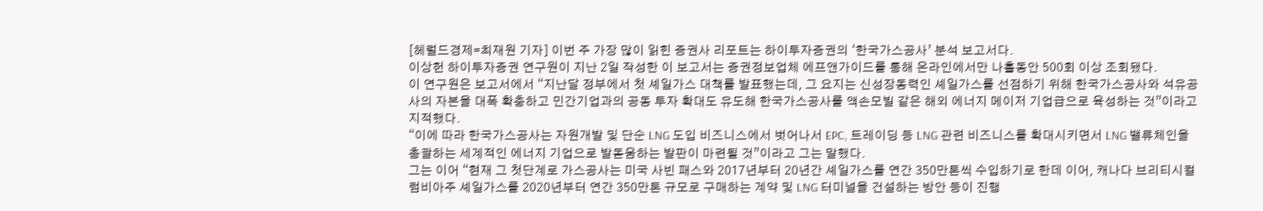[헤럴드경제=최재원 기자] 이번 주 가장 많이 읽힌 증권사 리포트는 하이투자증권의 ‘한국가스공사’ 분석 보고서다.
이상헌 하이투자증권 연구원이 지난 2일 작성한 이 보고서는 증권정보업체 에프앤가이드를 통해 온라인에서만 나흘동안 500회 이상 조회됐다.
이 연구원은 보고서에서 “지난달 정부에서 첫 셰일가스 대책를 발표했는데, 그 요지는 신성장동력인 셰일가스를 선점하기 위해 한국가스공사와 석유공사의 자본을 대폭 확충하고 민간기업과의 공동 투자 확대도 유도해 한국가스공사를 액손모빌 같은 해외 에너지 메이저 기업급으로 육성하는 것”이라고 지적했다.
“이에 따라 한국가스공사는 자원개발 및 단순 LNG 도입 비즈니스에서 벗어나서 EPC, 트레이딩 등 LNG 관련 비즈니스를 확대시키면서 LNG 밸류체인을 총괄하는 세계적인 에너지 기업으로 발돋움하는 발판이 마련될 것”이라고 그는 말했다.
그는 이어 “현재 그 첫단계로 가스공사는 미국 사빈 패스와 2017년부터 20년간 셰일가스를 연간 350만톤씩 수입하기로 한데 이어, 캐나다 브리티시컬럼비아주 셰일가스를 2020년부터 연간 350만톤 규모로 구매하는 계약 및 LNG 터미널을 건설하는 방안 등이 진행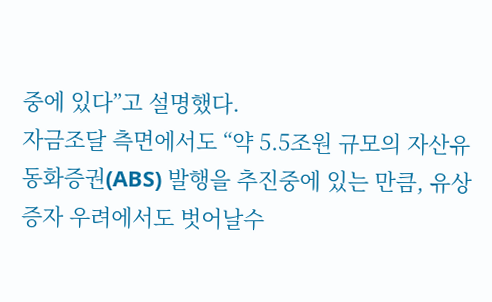중에 있다”고 설명했다.
자금조달 측면에서도 “약 5.5조원 규모의 자산유동화증권(ABS) 발행을 추진중에 있는 만큼, 유상증자 우려에서도 벗어날수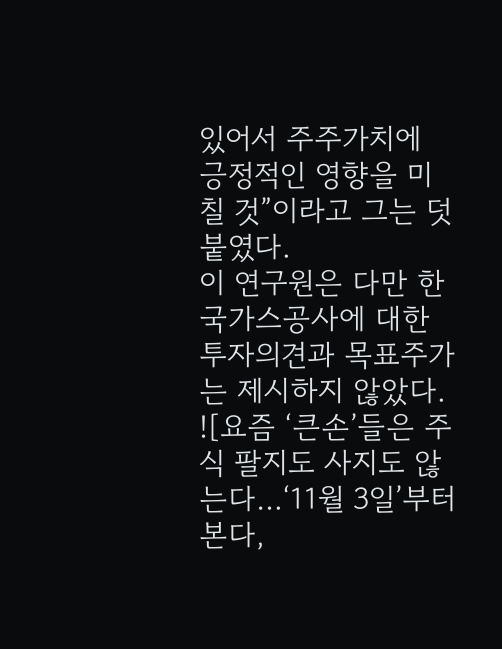있어서 주주가치에 긍정적인 영향을 미칠 것”이라고 그는 덧붙였다.
이 연구원은 다만 한국가스공사에 대한 투자의견과 목표주가는 제시하지 않았다.
![요즘 ‘큰손’들은 주식 팔지도 사지도 않는다…‘11월 3일’부터 본다,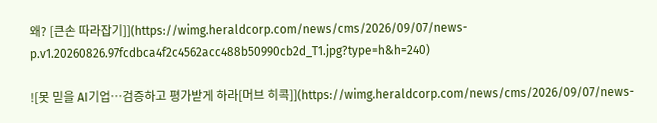왜? [큰손 따라잡기]](https://wimg.heraldcorp.com/news/cms/2026/09/07/news-p.v1.20260826.97fcdbca4f2c4562acc488b50990cb2d_T1.jpg?type=h&h=240)

![못 믿을 AI기업…검증하고 평가받게 하라[머브 히콕]](https://wimg.heraldcorp.com/news/cms/2026/09/07/news-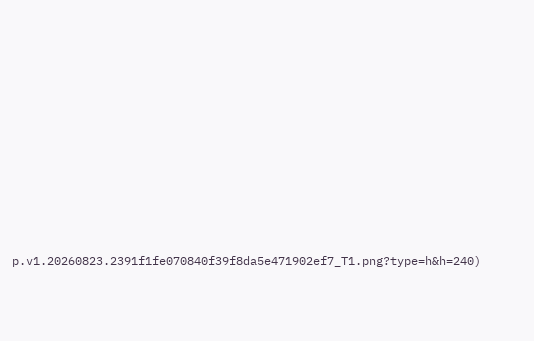p.v1.20260823.2391f1fe070840f39f8da5e471902ef7_T1.png?type=h&h=240)